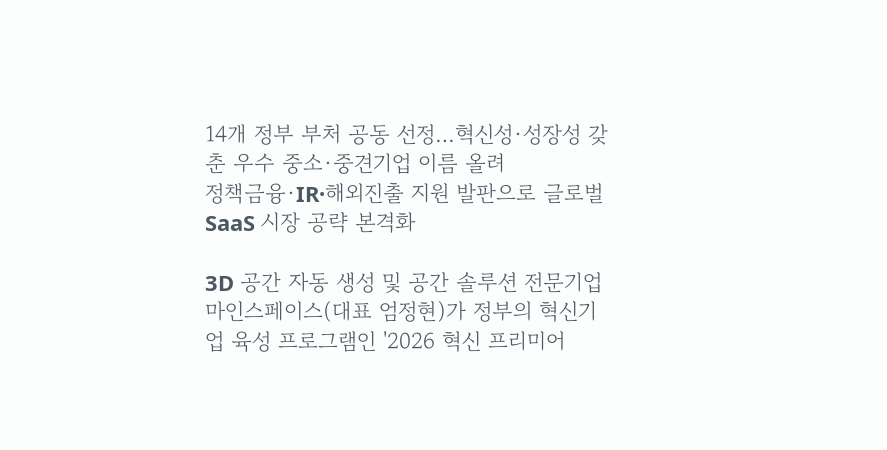14개 정부 부처 공동 선정…혁신성·성장성 갖춘 우수 중소·중견기업 이름 올려
정책금융·IR·해외진출 지원 발판으로 글로벌 SaaS 시장 공략 본격화

3D 공간 자동 생성 및 공간 솔루션 전문기업 마인스페이스(대표 엄정현)가 정부의 혁신기업 육성 프로그램인 '2026 혁신 프리미어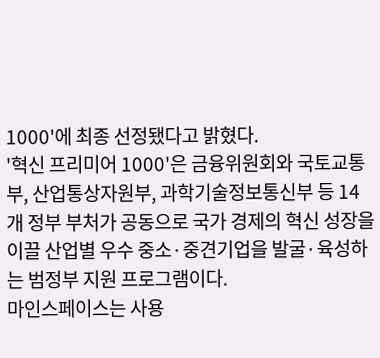1000'에 최종 선정됐다고 밝혔다.
'혁신 프리미어 1000'은 금융위원회와 국토교통부, 산업통상자원부, 과학기술정보통신부 등 14개 정부 부처가 공동으로 국가 경제의 혁신 성장을 이끌 산업별 우수 중소·중견기업을 발굴·육성하는 범정부 지원 프로그램이다.
마인스페이스는 사용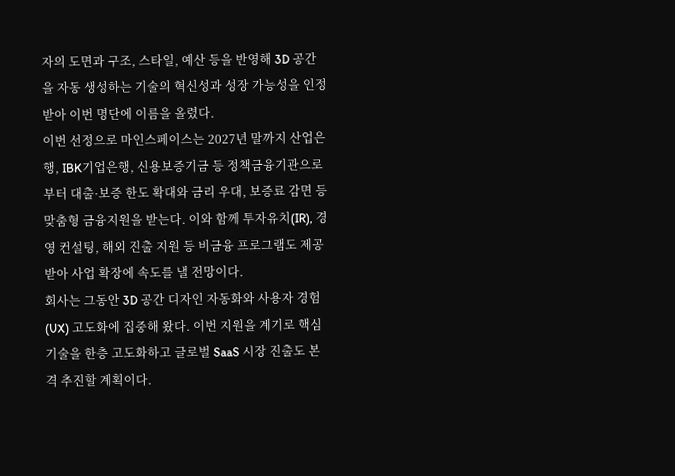자의 도면과 구조, 스타일, 예산 등을 반영해 3D 공간을 자동 생성하는 기술의 혁신성과 성장 가능성을 인정받아 이번 명단에 이름을 올렸다.
이번 선정으로 마인스페이스는 2027년 말까지 산업은행, IBK기업은행, 신용보증기금 등 정책금융기관으로부터 대출·보증 한도 확대와 금리 우대, 보증료 감면 등 맞춤형 금융지원을 받는다. 이와 함께 투자유치(IR), 경영 컨설팅, 해외 진출 지원 등 비금융 프로그램도 제공받아 사업 확장에 속도를 낼 전망이다.
회사는 그동안 3D 공간 디자인 자동화와 사용자 경험(UX) 고도화에 집중해 왔다. 이번 지원을 계기로 핵심 기술을 한층 고도화하고 글로벌 SaaS 시장 진출도 본격 추진할 계획이다.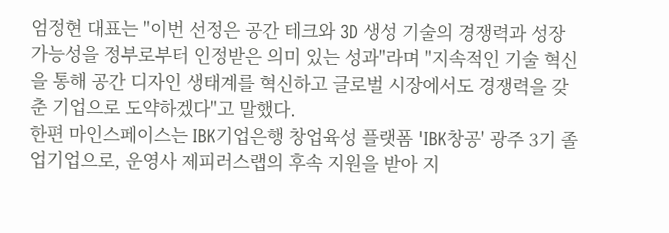엄정현 대표는 "이번 선정은 공간 테크와 3D 생성 기술의 경쟁력과 성장 가능성을 정부로부터 인정받은 의미 있는 성과"라며 "지속적인 기술 혁신을 통해 공간 디자인 생태계를 혁신하고 글로벌 시장에서도 경쟁력을 갖춘 기업으로 도약하겠다"고 말했다.
한편 마인스페이스는 IBK기업은행 창업육성 플랫폼 'IBK창공' 광주 3기 졸업기업으로, 운영사 제피러스랩의 후속 지원을 받아 지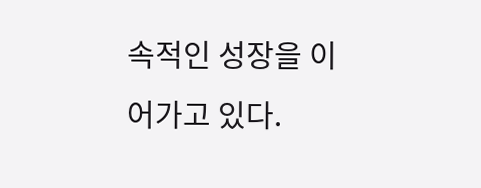속적인 성장을 이어가고 있다.